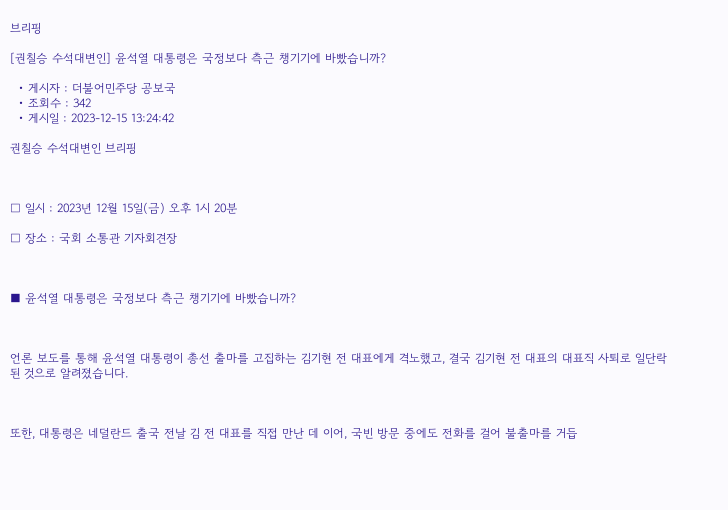브리핑

[권칠승 수석대변인] 윤석열 대통령은 국정보다 측근 챙기기에 바빴습니까?

  • 게시자 : 더불어민주당 공보국
  • 조회수 : 342
  • 게시일 : 2023-12-15 13:24:42

권칠승 수석대변인 브리핑



□ 일시 : 2023년 12월 15일(금) 오후 1시 20분

□ 장소 : 국회 소통관 기자회견장



■ 윤석열 대통령은 국정보다 측근 챙기기에 바빴습니까?



언론 보도를 통해 윤석열 대통령이 총선 출마를 고집하는 김기현 전 대표에게 격노했고, 결국 김기현 전 대표의 대표직 사퇴로 일단락된 것으로 알려졌습니다.



또한, 대통령은 네덜란드 출국 전날 김 전 대표를 직접 만난 데 이어, 국빈 방문 중에도 전화를 걸어 불출마를 거듭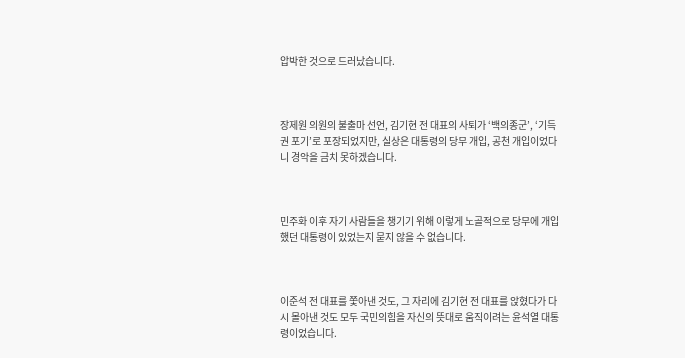압박한 것으로 드러났습니다.



장제원 의원의 불출마 선언, 김기현 전 대표의 사퇴가 ‘백의종군’, ‘기득권 포기’로 포장되었지만, 실상은 대통령의 당무 개입, 공천 개입이었다니 경악을 금치 못하겠습니다.



민주화 이후 자기 사람들을 챙기기 위해 이렇게 노골적으로 당무에 개입했던 대통령이 있었는지 묻지 않을 수 없습니다.



이준석 전 대표를 쫓아낸 것도, 그 자리에 김기현 전 대표를 앉혔다가 다시 몰아낸 것도 모두 국민의힘을 자신의 뜻대로 움직이려는 윤석열 대통령이었습니다.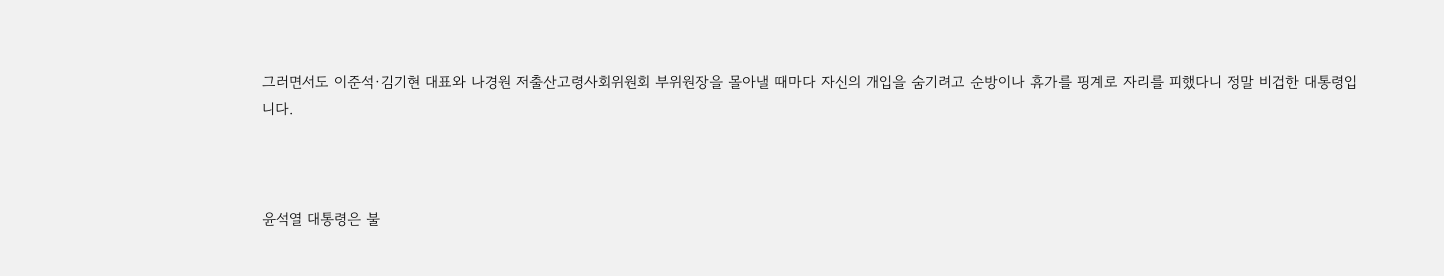그러면서도 이준석·김기현 대표와 나경원 저출산고령사회위원회 부위원장을 몰아낼 때마다 자신의 개입을 숨기려고 순방이나 휴가를 핑계로 자리를 피했다니 정말 비겁한 대통령입니다.



윤석열 대통령은 불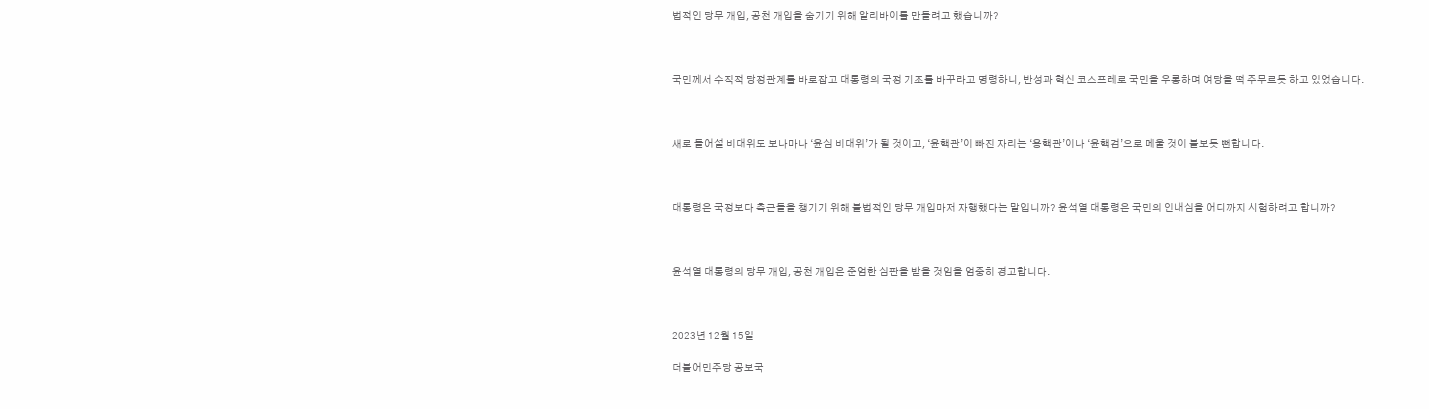법적인 당무 개입, 공천 개입을 숨기기 위해 알리바이를 만들려고 했습니까?



국민께서 수직적 당정관계를 바로잡고 대통령의 국정 기조를 바꾸라고 명령하니, 반성과 혁신 코스프레로 국민을 우롱하며 여당을 떡 주무르듯 하고 있었습니다.



새로 들어설 비대위도 보나마나 ‘윤심 비대위’가 될 것이고, ‘윤핵관’이 빠진 자리는 ‘용핵관’이나 ‘윤핵검’으로 메울 것이 불보듯 뻔합니다.



대통령은 국정보다 측근들을 챙기기 위해 불법적인 당무 개입마저 자행했다는 말입니까? 윤석열 대통령은 국민의 인내심을 어디까지 시험하려고 합니까?



윤석열 대통령의 당무 개입, 공천 개입은 준엄한 심판을 받을 것임을 엄중히 경고합니다.



2023년 12월 15일

더불어민주당 공보국